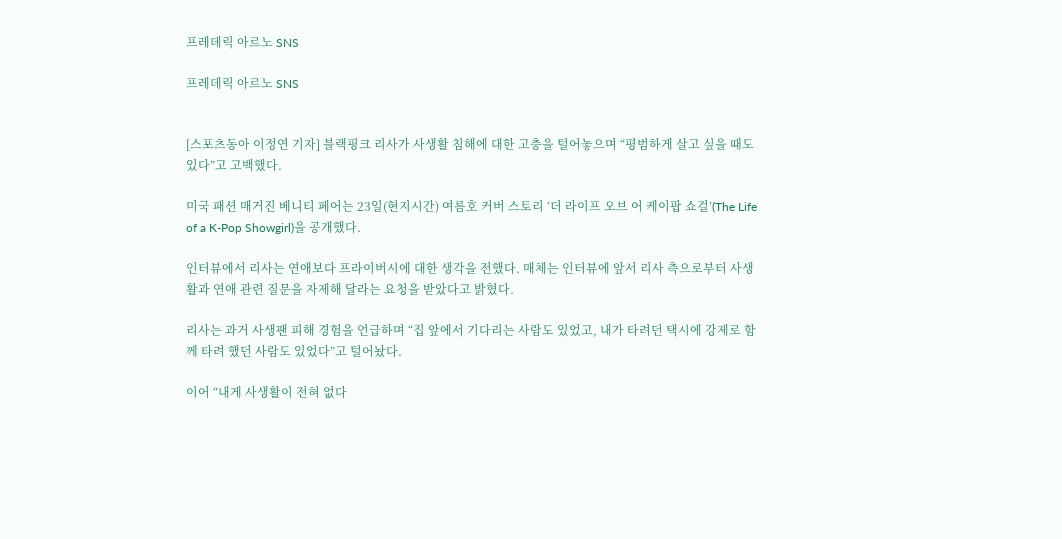프레데릭 아르노 SNS

프레데릭 아르노 SNS


[스포츠동아 이정연 기자] 블랙핑크 리사가 사생활 침해에 대한 고충을 털어놓으며 “평범하게 살고 싶을 때도 있다”고 고백했다.

미국 패션 매거진 베니티 페어는 23일(현지시간) 여름호 커버 스토리 ‘더 라이프 오브 어 케이팝 쇼걸’(The Life of a K-Pop Showgirl)을 공개했다.

인터뷰에서 리사는 연애보다 프라이버시에 대한 생각을 전했다. 매체는 인터뷰에 앞서 리사 측으로부터 사생활과 연애 관련 질문을 자제해 달라는 요청을 받았다고 밝혔다.

리사는 과거 사생팬 피해 경험을 언급하며 “집 앞에서 기다리는 사람도 있었고, 내가 타려던 택시에 강제로 함께 타려 했던 사람도 있었다”고 털어놨다.

이어 “내게 사생활이 전혀 없다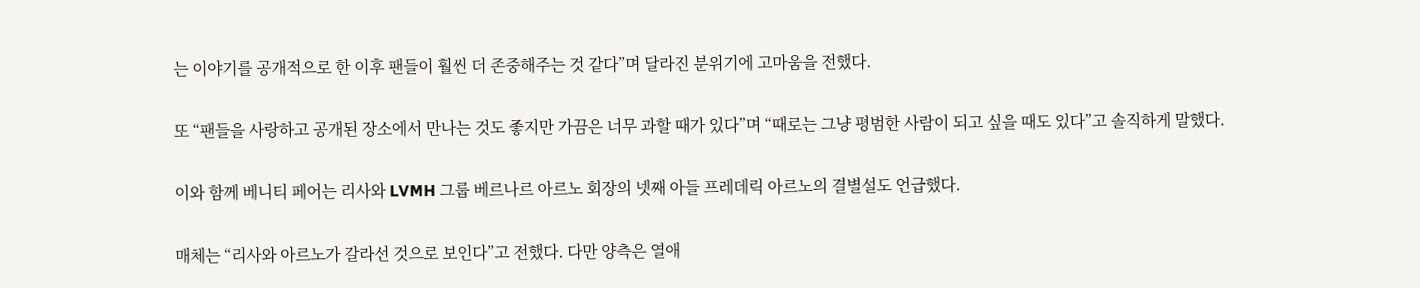는 이야기를 공개적으로 한 이후 팬들이 훨씬 더 존중해주는 것 같다”며 달라진 분위기에 고마움을 전했다.

또 “팬들을 사랑하고 공개된 장소에서 만나는 것도 좋지만 가끔은 너무 과할 때가 있다”며 “때로는 그냥 평범한 사람이 되고 싶을 때도 있다”고 솔직하게 말했다.

이와 함께 베니티 페어는 리사와 LVMH 그룹 베르나르 아르노 회장의 넷째 아들 프레데릭 아르노의 결별설도 언급했다.

매체는 “리사와 아르노가 갈라선 것으로 보인다”고 전했다. 다만 양측은 열애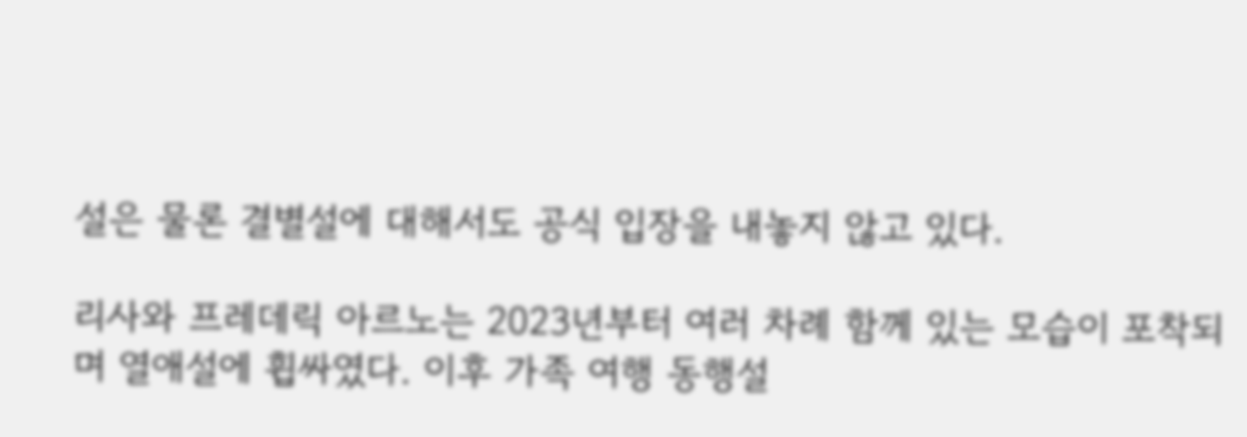설은 물론 결별설에 대해서도 공식 입장을 내놓지 않고 있다.

리사와 프레데릭 아르노는 2023년부터 여러 차례 함께 있는 모습이 포착되며 열애설에 휩싸였다. 이후 가족 여행 동행설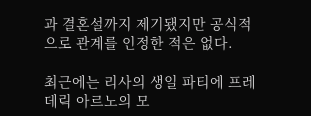과 결혼설까지 제기됐지만 공식적으로 관계를 인정한 적은 없다.

최근에는 리사의 생일 파티에 프레데릭 아르노의 모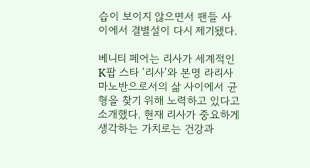습이 보이지 않으면서 팬들 사이에서 결별설이 다시 제기됐다.

베니티 페어는 리사가 세계적인 K팝 스타 ‘리사’와 본명 라리사 마노반으로서의 삶 사이에서 균형을 찾기 위해 노력하고 있다고 소개했다. 현재 리사가 중요하게 생각하는 가치로는 건강과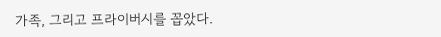가족, 그리고 프라이버시를 꼽았다.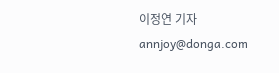이정연 기자 annjoy@donga.com